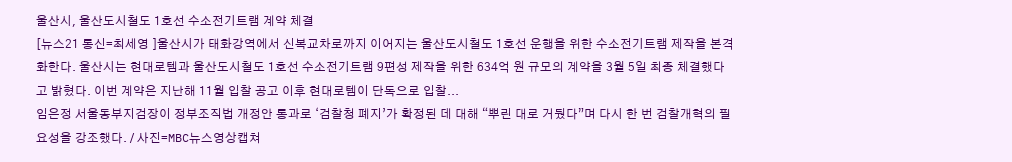울산시, 울산도시철도 1호선 수소전기트램 계약 체결
[뉴스21 통신=최세영 ]울산시가 태화강역에서 신복교차로까지 이어지는 울산도시철도 1호선 운행을 위한 수소전기트램 제작을 본격화한다. 울산시는 현대로템과 울산도시철도 1호선 수소전기트램 9편성 제작을 위한 634억 원 규모의 계약을 3월 5일 최종 체결했다고 밝혔다. 이번 계약은 지난해 11월 입찰 공고 이후 현대로템이 단독으로 입찰...
임은정 서울동부지검장이 정부조직법 개정안 통과로 ‘검찰청 폐지’가 확정된 데 대해 “뿌린 대로 거뒀다”며 다시 한 번 검찰개혁의 필요성을 강조했다. / 사진=MBC뉴스영상캡쳐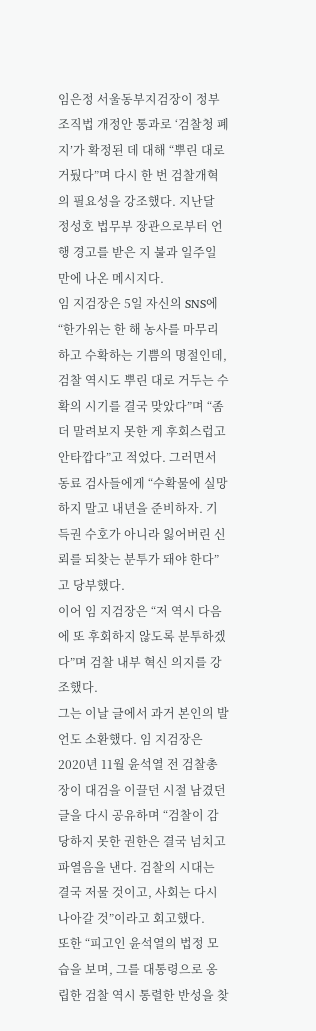임은정 서울동부지검장이 정부조직법 개정안 통과로 ‘검찰청 폐지’가 확정된 데 대해 “뿌린 대로 거뒀다”며 다시 한 번 검찰개혁의 필요성을 강조했다. 지난달 정성호 법무부 장관으로부터 언행 경고를 받은 지 불과 일주일 만에 나온 메시지다.
임 지검장은 5일 자신의 SNS에 “한가위는 한 해 농사를 마무리하고 수확하는 기쁨의 명절인데, 검찰 역시도 뿌린 대로 거두는 수확의 시기를 결국 맞았다”며 “좀 더 말려보지 못한 게 후회스럽고 안타깝다”고 적었다. 그러면서 동료 검사들에게 “수확물에 실망하지 말고 내년을 준비하자. 기득권 수호가 아니라 잃어버린 신뢰를 되찾는 분투가 돼야 한다”고 당부했다.
이어 임 지검장은 “저 역시 다음에 또 후회하지 않도록 분투하겠다”며 검찰 내부 혁신 의지를 강조했다.
그는 이날 글에서 과거 본인의 발언도 소환했다. 임 지검장은 2020년 11월 윤석열 전 검찰총장이 대검을 이끌던 시절 남겼던 글을 다시 공유하며 “검찰이 감당하지 못한 권한은 결국 넘치고 파열음을 낸다. 검찰의 시대는 결국 저물 것이고, 사회는 다시 나아갈 것”이라고 회고했다.
또한 “피고인 윤석열의 법정 모습을 보며, 그를 대통령으로 옹립한 검찰 역시 통렬한 반성을 찾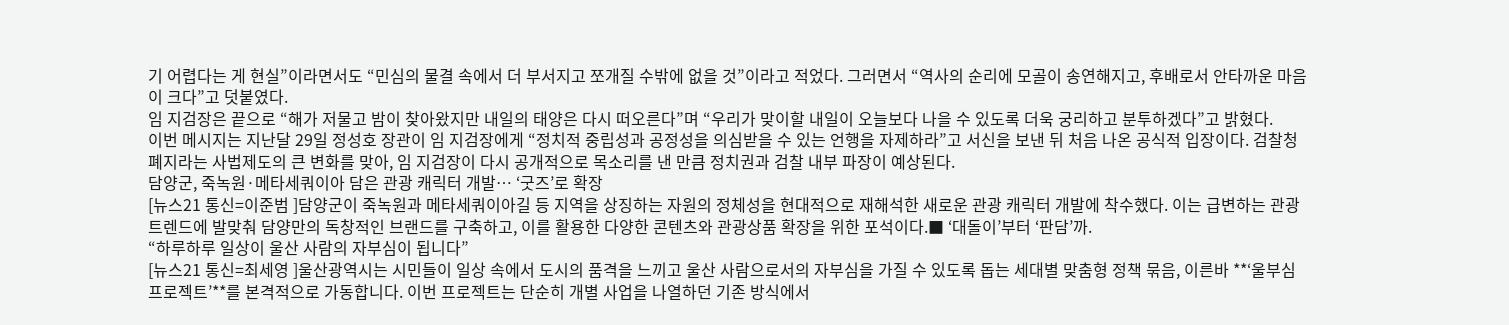기 어렵다는 게 현실”이라면서도 “민심의 물결 속에서 더 부서지고 쪼개질 수밖에 없을 것”이라고 적었다. 그러면서 “역사의 순리에 모골이 송연해지고, 후배로서 안타까운 마음이 크다”고 덧붙였다.
임 지검장은 끝으로 “해가 저물고 밤이 찾아왔지만 내일의 태양은 다시 떠오른다”며 “우리가 맞이할 내일이 오늘보다 나을 수 있도록 더욱 궁리하고 분투하겠다”고 밝혔다.
이번 메시지는 지난달 29일 정성호 장관이 임 지검장에게 “정치적 중립성과 공정성을 의심받을 수 있는 언행을 자제하라”고 서신을 보낸 뒤 처음 나온 공식적 입장이다. 검찰청 폐지라는 사법제도의 큰 변화를 맞아, 임 지검장이 다시 공개적으로 목소리를 낸 만큼 정치권과 검찰 내부 파장이 예상된다.
담양군, 죽녹원·메타세쿼이아 담은 관광 캐릭터 개발… ‘굿즈’로 확장
[뉴스21 통신=이준범 ]담양군이 죽녹원과 메타세쿼이아길 등 지역을 상징하는 자원의 정체성을 현대적으로 재해석한 새로운 관광 캐릭터 개발에 착수했다. 이는 급변하는 관광 트렌드에 발맞춰 담양만의 독창적인 브랜드를 구축하고, 이를 활용한 다양한 콘텐츠와 관광상품 확장을 위한 포석이다.■ ‘대돌이’부터 ‘판담’까.
“하루하루 일상이 울산 사람의 자부심이 됩니다”
[뉴스21 통신=최세영 ]울산광역시는 시민들이 일상 속에서 도시의 품격을 느끼고 울산 사람으로서의 자부심을 가질 수 있도록 돕는 세대별 맞춤형 정책 묶음, 이른바 **‘울부심 프로젝트’**를 본격적으로 가동합니다. 이번 프로젝트는 단순히 개별 사업을 나열하던 기존 방식에서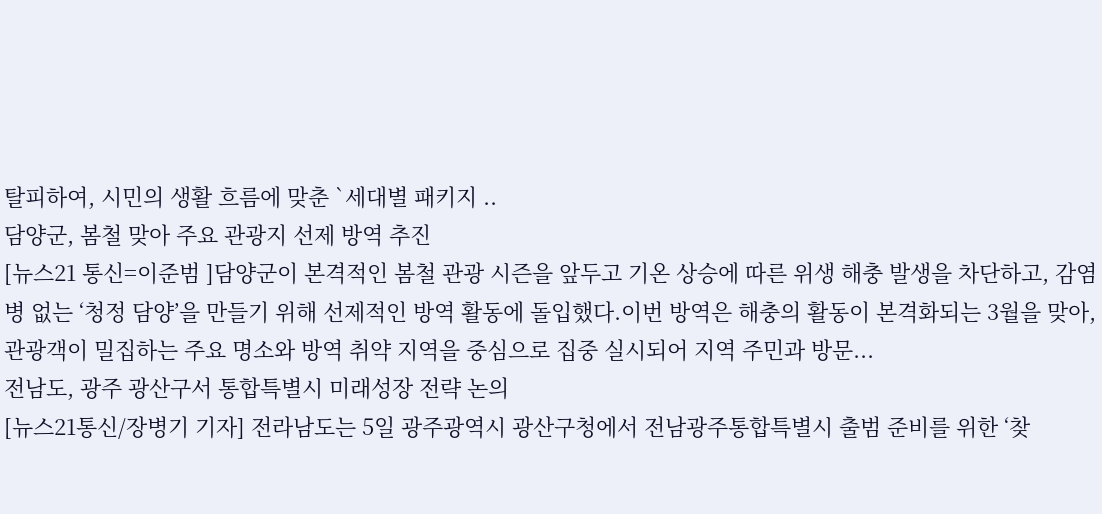탈피하여, 시민의 생활 흐름에 맞춘 `세대별 패키지 ..
담양군, 봄철 맞아 주요 관광지 선제 방역 추진
[뉴스21 통신=이준범 ]담양군이 본격적인 봄철 관광 시즌을 앞두고 기온 상승에 따른 위생 해충 발생을 차단하고, 감염병 없는 ‘청정 담양’을 만들기 위해 선제적인 방역 활동에 돌입했다.이번 방역은 해충의 활동이 본격화되는 3월을 맞아, 관광객이 밀집하는 주요 명소와 방역 취약 지역을 중심으로 집중 실시되어 지역 주민과 방문...
전남도, 광주 광산구서 통합특별시 미래성장 전략 논의
[뉴스21통신/장병기 기자] 전라남도는 5일 광주광역시 광산구청에서 전남광주통합특별시 출범 준비를 위한 ‘찾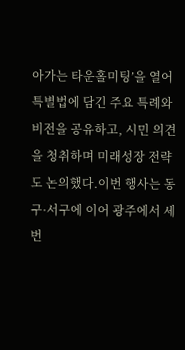아가는 타운홀미팅’을 열어 특별법에 담긴 주요 특례와 비전을 공유하고, 시민 의견을 청취하며 미래성장 전략도 논의했다.이번 행사는 동구·서구에 이어 광주에서 세 번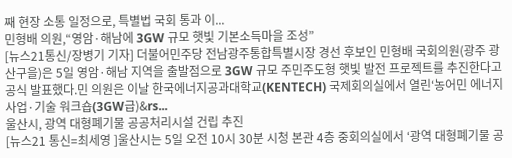째 현장 소통 일정으로, 특별법 국회 통과 이...
민형배 의원,“영암·해남에 3GW 규모 햇빛 기본소득마을 조성”
[뉴스21통신/장병기 기자] 더불어민주당 전남광주통합특별시장 경선 후보인 민형배 국회의원(광주 광산구을)은 5일 영암·해남 지역을 출발점으로 3GW 규모 주민주도형 햇빛 발전 프로젝트를 추진한다고 공식 발표했다.민 의원은 이날 한국에너지공과대학교(KENTECH) 국제회의실에서 열린‘농어민 에너지 사업·기술 워크숍(3GW급)&rs...
울산시, 광역 대형폐기물 공공처리시설 건립 추진
[뉴스21 통신=최세영 ]울산시는 5일 오전 10시 30분 시청 본관 4층 중회의실에서 ‘광역 대형폐기물 공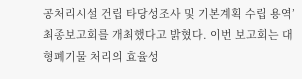공처리시설 건립 타당성조사 및 기본계획 수립 용역’ 최종보고회를 개최했다고 밝혔다. 이번 보고회는 대형폐기물 처리의 효율성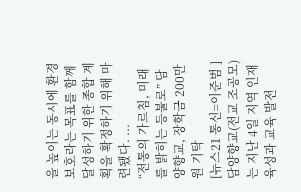을 높이는 동시에 환경 보호라는 목표를 함께 달성하기 위한 종합 계획을 확정하기 위해 마련됐다. ...
“전통의 가르침, 미래를 밝히는 등불로” 담양향교, 장학금 200만 원 기탁
[뉴스21 통신=이준범 ]담양향교(전교 조공모)는 지난 4일 지역 인재 육성과 교육 발전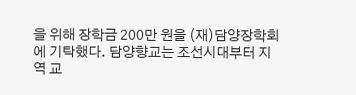을 위해 장학금 200만 원을 (재)담양장학회에 기탁했다. 담양향교는 조선시대부터 지역 교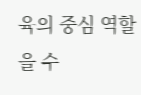육의 중심 역할을 수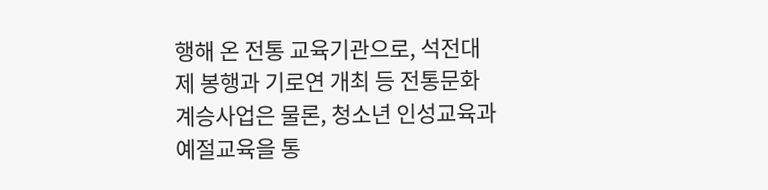행해 온 전통 교육기관으로, 석전대제 봉행과 기로연 개최 등 전통문화 계승사업은 물론, 청소년 인성교육과 예절교육을 통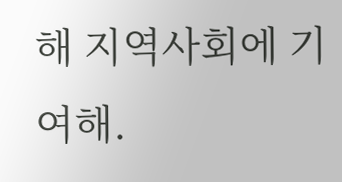해 지역사회에 기여해.